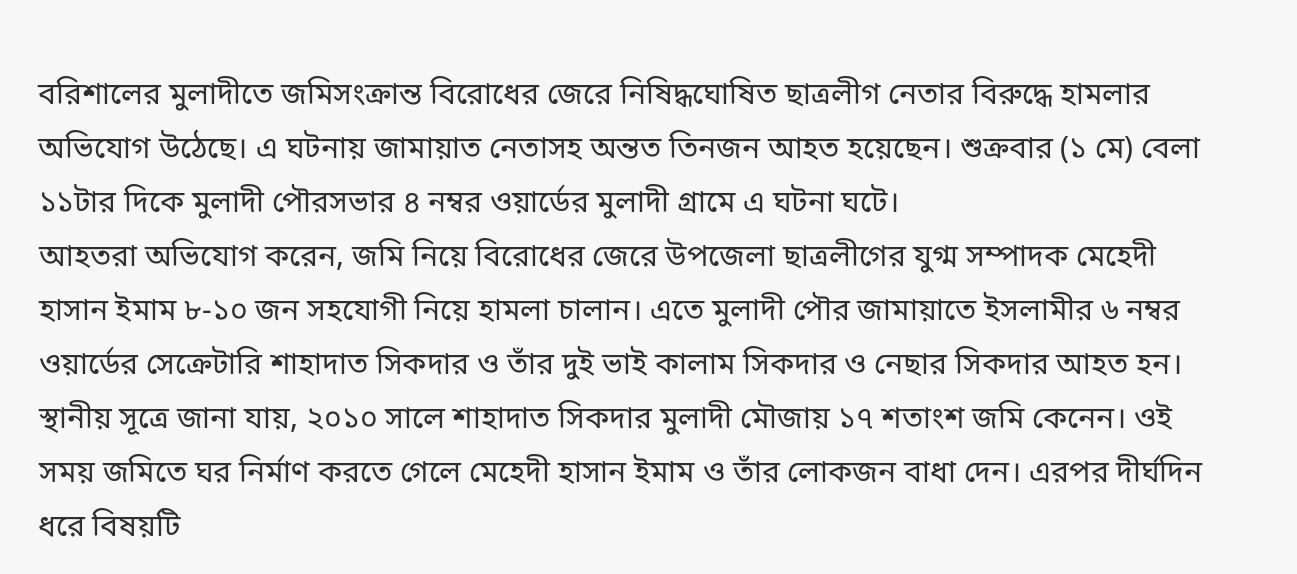বরিশালের মুলাদীতে জমিসংক্রান্ত বিরোধের জেরে নিষিদ্ধঘোষিত ছাত্রলীগ নেতার বিরুদ্ধে হামলার অভিযোগ উঠেছে। এ ঘটনায় জামায়াত নেতাসহ অন্তত তিনজন আহত হয়েছেন। শুক্রবার (১ মে) বেলা ১১টার দিকে মুলাদী পৌরসভার ৪ নম্বর ওয়ার্ডের মুলাদী গ্রামে এ ঘটনা ঘটে।
আহতরা অভিযোগ করেন, জমি নিয়ে বিরোধের জেরে উপজেলা ছাত্রলীগের যুগ্ম সম্পাদক মেহেদী হাসান ইমাম ৮-১০ জন সহযোগী নিয়ে হামলা চালান। এতে মুলাদী পৌর জামায়াতে ইসলামীর ৬ নম্বর ওয়ার্ডের সেক্রেটারি শাহাদাত সিকদার ও তাঁর দুই ভাই কালাম সিকদার ও নেছার সিকদার আহত হন।
স্থানীয় সূত্রে জানা যায়, ২০১০ সালে শাহাদাত সিকদার মুলাদী মৌজায় ১৭ শতাংশ জমি কেনেন। ওই সময় জমিতে ঘর নির্মাণ করতে গেলে মেহেদী হাসান ইমাম ও তাঁর লোকজন বাধা দেন। এরপর দীর্ঘদিন ধরে বিষয়টি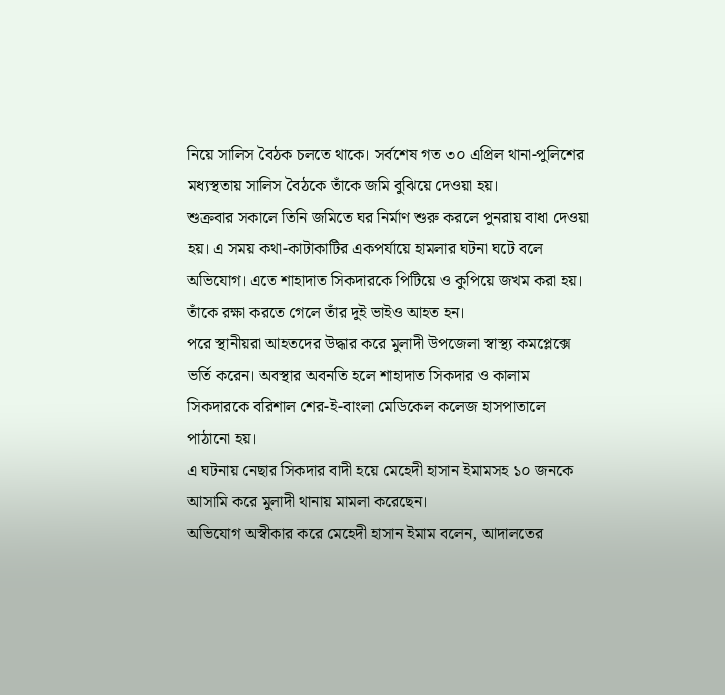নিয়ে সালিস বৈঠক চলতে থাকে। সর্বশেষ গত ৩০ এপ্রিল থানা-পুলিশের মধ্যস্থতায় সালিস বৈঠকে তাঁকে জমি বুঝিয়ে দেওয়া হয়।
শুক্রবার সকালে তিনি জমিতে ঘর নির্মাণ শুরু করলে পুনরায় বাধা দেওয়া হয়। এ সময় কথা-কাটাকাটির একপর্যায়ে হামলার ঘটনা ঘটে বলে অভিযোগ। এতে শাহাদাত সিকদারকে পিটিয়ে ও কুপিয়ে জখম করা হয়। তাঁকে রক্ষা করতে গেলে তাঁর দুই ভাইও আহত হন।
পরে স্থানীয়রা আহতদের উদ্ধার করে মুলাদী উপজেলা স্বাস্থ্য কমপ্লেক্সে ভর্তি করেন। অবস্থার অবনতি হলে শাহাদাত সিকদার ও কালাম সিকদারকে বরিশাল শের-ই-বাংলা মেডিকেল কলেজ হাসপাতালে পাঠানো হয়।
এ ঘটনায় নেছার সিকদার বাদী হয়ে মেহেদী হাসান ইমামসহ ১০ জনকে আসামি করে মুলাদী থানায় মামলা করেছেন।
অভিযোগ অস্বীকার করে মেহেদী হাসান ইমাম বলেন, আদালতের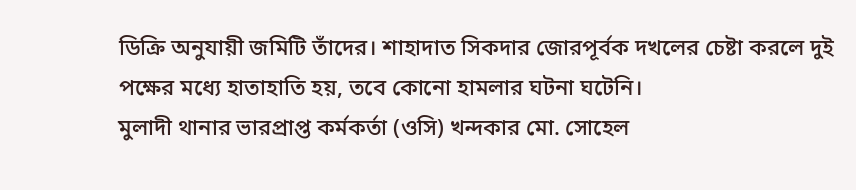ডিক্রি অনুযায়ী জমিটি তাঁদের। শাহাদাত সিকদার জোরপূর্বক দখলের চেষ্টা করলে দুই পক্ষের মধ্যে হাতাহাতি হয়, তবে কোনো হামলার ঘটনা ঘটেনি।
মুলাদী থানার ভারপ্রাপ্ত কর্মকর্তা (ওসি) খন্দকার মো. সোহেল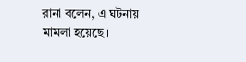রানা বলেন, এ ঘটনায় মামলা হয়েছে।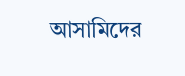আসামিদের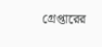গ্রেপ্তারের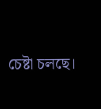চেষ্টা চলছে।